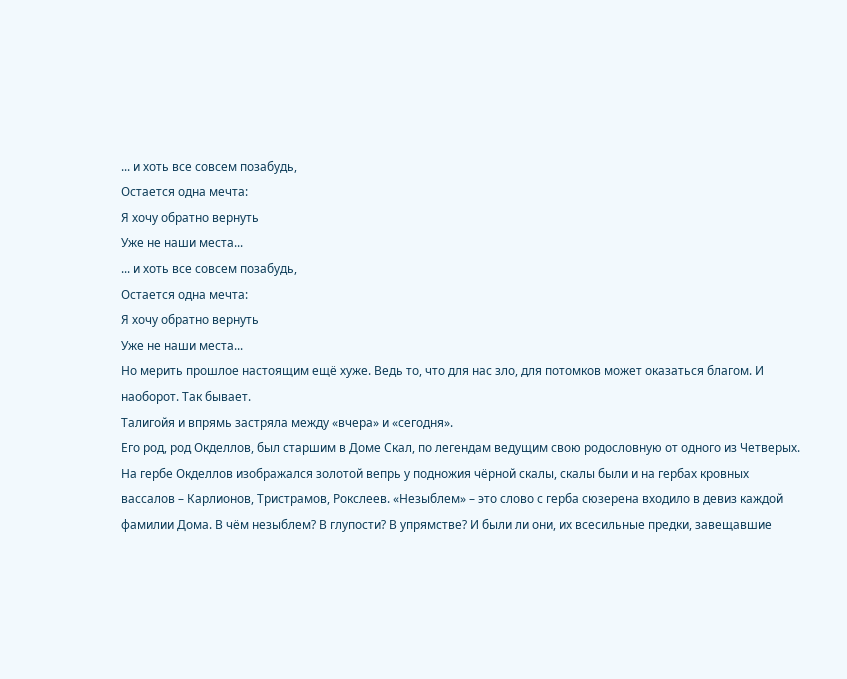... и хоть все совсем позабудь,
Остается одна мечта:
Я хочу обратно вернуть
Уже не наши места...
... и хоть все совсем позабудь,
Остается одна мечта:
Я хочу обратно вернуть
Уже не наши места...
Но мерить прошлое настоящим ещё хуже. Ведь то, что для нас зло, для потомков может оказаться благом. И наоборот. Так бывает.
Талигойя и впрямь застряла между «вчера» и «сегодня».
Его род, род Окделлов, был старшим в Доме Скал, по легендам ведущим свою родословную от одного из Четверых. На гербе Окделлов изображался золотой вепрь у подножия чёрной скалы, скалы были и на гербах кровных вассалов – Карлионов, Тристрамов, Рокслеев. «Незыблем» – это слово с герба сюзерена входило в девиз каждой фамилии Дома. В чём незыблем? В глупости? В упрямстве? И были ли они, их всесильные предки, завещавшие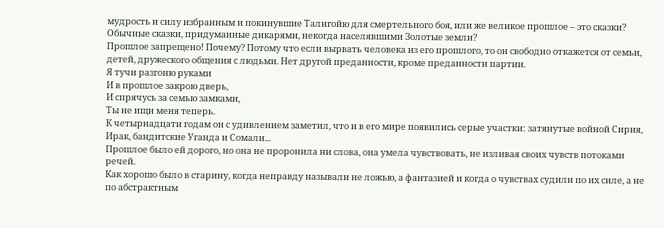мудрость и силу избранным и покинувшие Талигойю для смертельного боя, или же великое прошлое – это сказки? Обычные сказки, придуманные дикарями, некогда населявшими Золотые земли?
Прошлое запрещено! Почему? Потому что если вырвать человека из его прошлого, то он свободно откажется от семьи, детей, дружеского общения с людьми. Нет другой преданности, кроме преданности партии.
Я тучи разгоню руками
И в прошлое закрою дверь,
И спрячусь за семью замками,
Ты не ищи меня теперь.
К четырнадцати годам он с удивлением заметил, что и в его мире появились серые участки: затянутые войной Сирия, Ирак, бандитские Уганда и Сомали...
Прошлое было ей дорого, но она не проронила ни слова, она умела чувствовать, не изливая своих чувств потоками речей.
Как хорошо было в старину, когда неправду называли не ложью, а фантазией и когда о чувствах судили по их силе, а не по абстрактным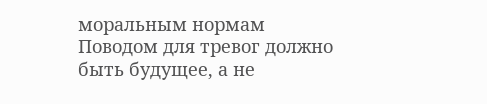моральным нормам
Поводом для тревог должно быть будущее, а не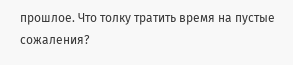прошлое. Что толку тратить время на пустые сожаления?